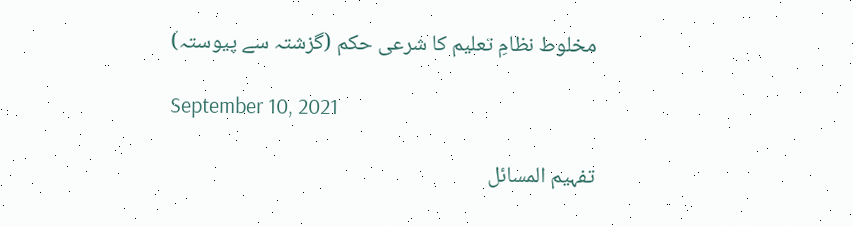مخلوط نظامِ تعلیم کا شرعی حکم (گزشتہ سے پیوستہ)

September 10, 2021

تفہیم المسائل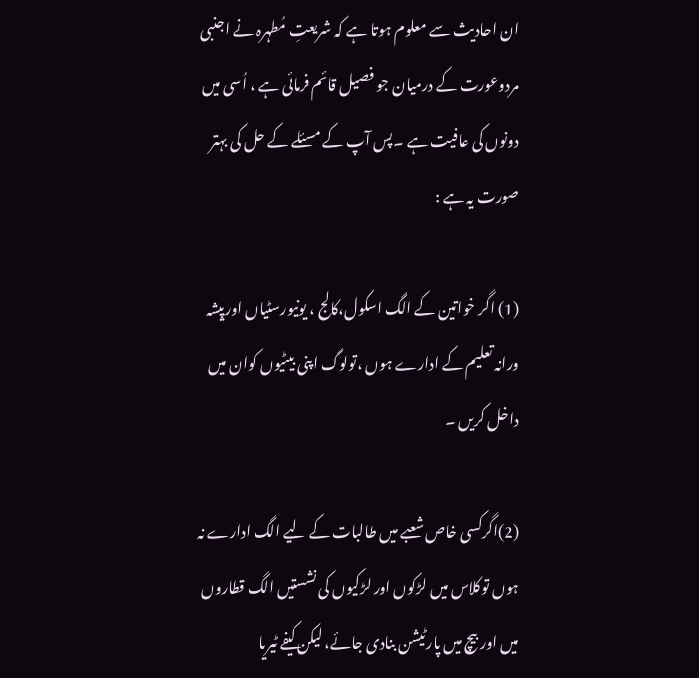ان احادیث سے معلوم ہوتا ہے کہ شریعتِ مُطہرہ نے اجنبی مردوعورت کے درمیان جو فصیل قائم فرمائی ہے ، اُسی میں دونوں کی عافیت ہے ۔پس آپ کے مسئلے کے حل کی بہتر صورت یہ ہے :

(1) اگر خواتین کے الگ اسکول،کالج ، یونیورسٹیاں اورپیشہ ورانہ تعلیم کے ادارے ہوں ،تولوگ اپنی بیٹیوں کوان میں داخل کریں ۔

(2)اگرکسی خاص شعبے میں طالبات کے لیے الگ ادارے نہ ہوں توکلاس میں لڑکوں اور لڑکیوں کی نشستیں الگ قطاروں میں اور بیچ میں پارٹیشن بنادی جائے، لیکن کیفے ٹیریا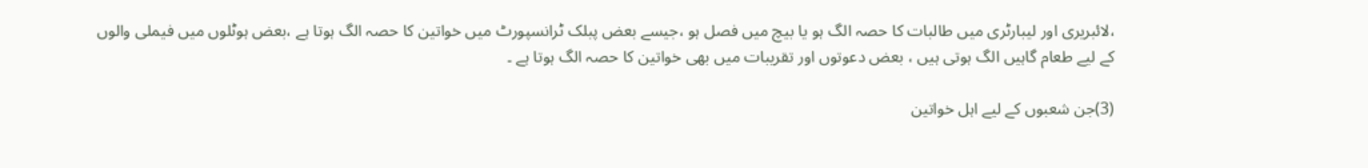،لائبریری اور لیبارٹری میں طالبات کا حصہ الگ ہو یا بیچ میں فصل ہو ،جیسے بعض پبلک ٹرانسپورٹ میں خواتین کا حصہ الگ ہوتا ہے ،بعض ہوٹلوں میں فیملی والوں کے لیے طعام گاہیں الگ ہوتی ہیں ، بعض دعوتوں اور تقریبات میں بھی خواتین کا حصہ الگ ہوتا ہے ۔

(3)جن شعبوں کے لیے اہل خواتین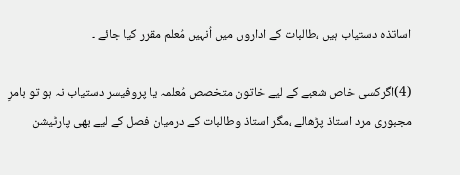اساتذہ دستیاب ہیں ،طالبات کے اداروں میں اُنہیں مُعلم مقرر کیا جائے ۔

(4)اگرکسی خاص شعبے کے لیے خاتون متخصص مُعلمہ یا پروفیسر دستیاب نہ ہو تو بامرِ مجبوری مرد استاذ پڑھالے ،مگر استاذ وطالبات کے درمیان فصل کے لیے بھی پارٹیشن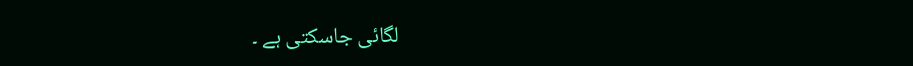لگائی جاسکتی ہے ۔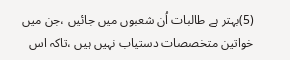(5)بہتر ہے طالبات اُن شعبوں میں جائیں ،جن میں خواتین متخصصات دستیاب نہیں ہیں ،تاکہ اس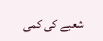شعبے کی کمی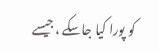کو پورا کیا جاسکے ،جیسے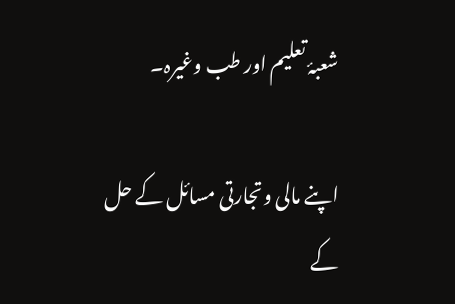شعبۂ تعلیم اور طب وغیرہ۔

اپنے مالی وتجارتی مسائل کے حل کے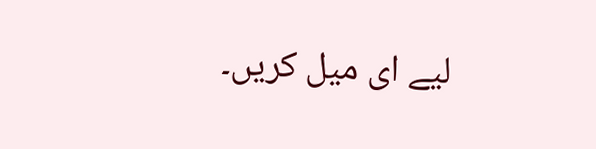لیے ای میل کریں۔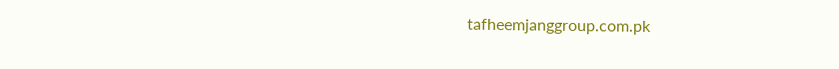tafheemjanggroup.com.pk